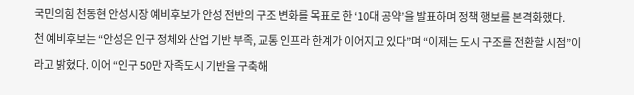국민의힘 천동현 안성시장 예비후보가 안성 전반의 구조 변화를 목표로 한 ‘10대 공약’을 발표하며 정책 행보를 본격화했다.
천 예비후보는 “안성은 인구 정체와 산업 기반 부족, 교통 인프라 한계가 이어지고 있다”며 “이제는 도시 구조를 전환할 시점”이라고 밝혔다. 이어 “인구 50만 자족도시 기반을 구축해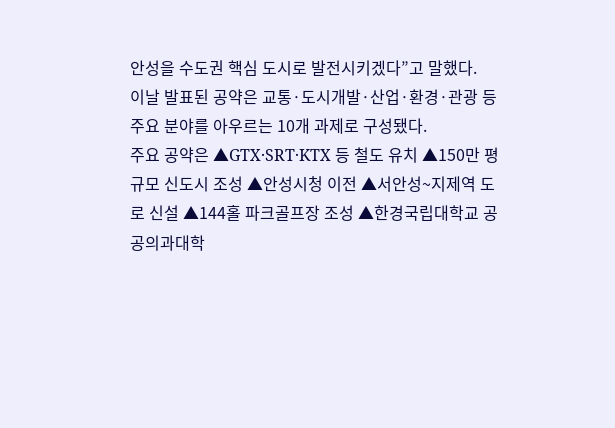안성을 수도권 핵심 도시로 발전시키겠다”고 말했다.
이날 발표된 공약은 교통·도시개발·산업·환경·관광 등 주요 분야를 아우르는 10개 과제로 구성됐다.
주요 공약은 ▲GTX·SRT·KTX 등 철도 유치 ▲150만 평 규모 신도시 조성 ▲안성시청 이전 ▲서안성~지제역 도로 신설 ▲144홀 파크골프장 조성 ▲한경국립대학교 공공의과대학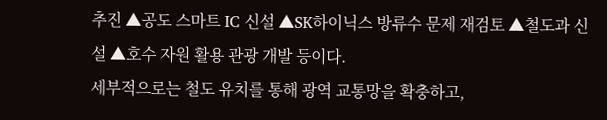추진 ▲공도 스마트 IC 신설 ▲SK하이닉스 방류수 문제 재검토 ▲철도과 신설 ▲호수 자원 활용 관광 개발 등이다.
세부적으로는 철도 유치를 통해 광역 교통망을 확충하고,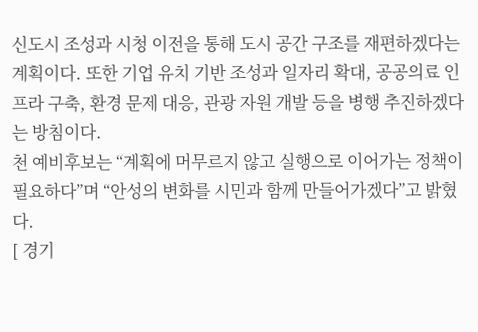신도시 조성과 시청 이전을 통해 도시 공간 구조를 재편하겠다는 계획이다. 또한 기업 유치 기반 조성과 일자리 확대, 공공의료 인프라 구축, 환경 문제 대응, 관광 자원 개발 등을 병행 추진하겠다는 방침이다.
천 예비후보는 “계획에 머무르지 않고 실행으로 이어가는 정책이 필요하다”며 “안성의 변화를 시민과 함께 만들어가겠다”고 밝혔다.
[ 경기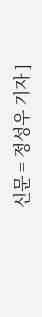신문 = 정성우 기자 ]